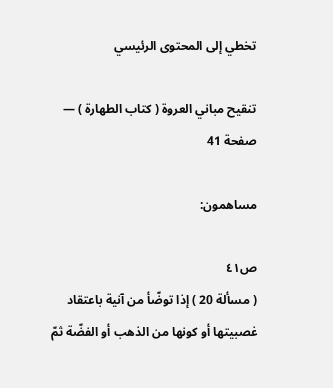تخطي إلى المحتوى الرئيسي

تنقيح مباني العروة ( كتاب الطهارة ) — صفحة 41

مساهمون:

ص٤١
( مسألة 20 ) إذا توضّأ من آنية باعتقاد غصبيتها أو كونها من الذهب أو الفضّة ثمّ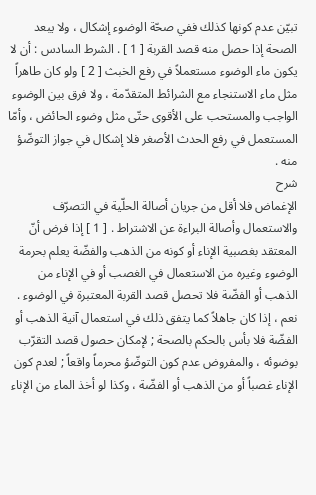تبيّن عدم كونها كذلك ففي صحّة الوضوء إشكال ، ولا يبعد الصحة إذا حصل منه قصد القربة [ 1 ] . الشرط السادس : أن لا يكون ماء الوضوء مستعملاً في رفع الخبث [ 2 ] ولو كان طاهراً مثل ماء الاستنجاء مع الشرائط المتقدّمة ، ولا فرق بين الوضوء الواجب والمستحب على الأقوى حتّى مثل وضوء الحائض ، وأمّا المستعمل في رفع الحدث الأصغر فلا إشكال في جواز التوضّؤ منه .
شرح
الإغماض فلا أقل من جريان أصالة الحلّية في التصرّف والاستعمال وأصالة البراءة عن الاشتراط . [ 1 ] إذا فرض أنّ المعتقد بغصبية الإناء أو كونه من الذهب والفضّة يعلم بحرمة الوضوء وغيره من الاستعمال في الغصب أو في الإناء من الذهب أو الفضّة فلا تحصل قصد القربة المعتبرة في الوضوء . نعم ، إذا كان جاهلاً كما يتفق ذلك في استعمال آنية الذهب أو الفضّة فلا بأس بالحكم بالصحة ; لإمكان حصول قصد التقرّب بوضوئه ، والمفروض عدم كون التوضّؤ محرماً واقعاً ; لعدم كون الإناء غصباً أو من الذهب أو الفضّة ، وكذا لو أخذ الماء من الإناء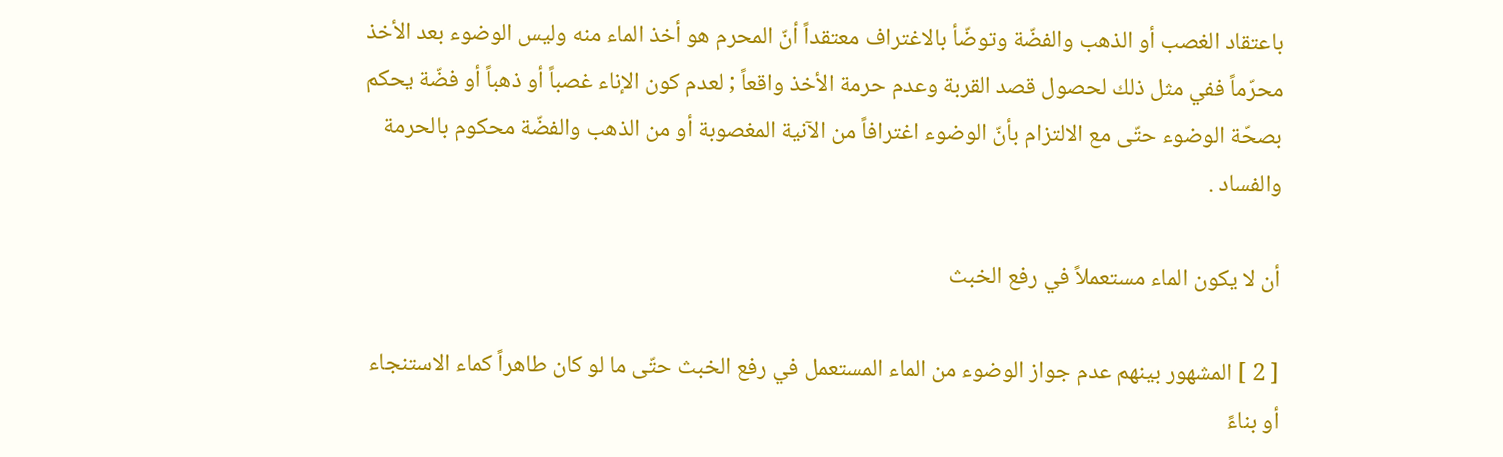باعتقاد الغصب أو الذهب والفضّة وتوضّأ بالاغتراف معتقداً أنّ المحرم هو أخذ الماء منه وليس الوضوء بعد الأخذ محرّماً ففي مثل ذلك لحصول قصد القربة وعدم حرمة الأخذ واقعاً ; لعدم كون الإناء غصباً أو ذهباً أو فضّة يحكم بصحّة الوضوء حتّى مع الالتزام بأنّ الوضوء اغترافاً من الآنية المغصوبة أو من الذهب والفضّة محكوم بالحرمة والفساد .

أن لا يكون الماء مستعملاً في رفع الخبث

[ 2 ] المشهور بينهم عدم جواز الوضوء من الماء المستعمل في رفع الخبث حتّى ما لو كان طاهراً كماء الاستنجاء أو بناءً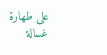على طهارة غسالة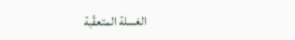الغسلة المتعقّبة